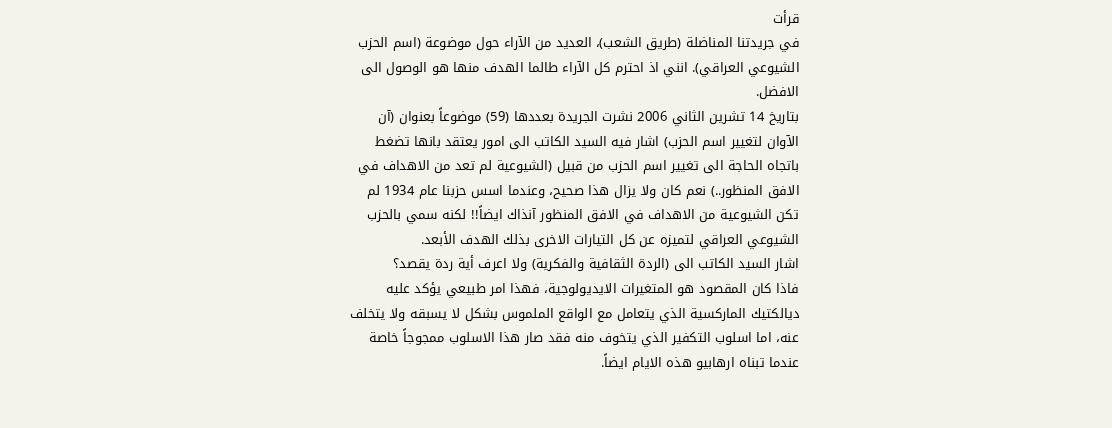قرأت
في جريدتنا المناضلة (طريق الشعب)، العديد من الآراء حول موضوعة (اسم الحزب
الشيوعي العراقي). انني اذ احترم كل الآراء طالما الهدف منها هو الوصول الى
الافضل.
بتاريخ 14 تشرين الثاني 2006 نشرت الجريدة بعددها (59) موضوعاً بعنوان (آن
الآوان لتغيير اسم الحزب) اشار فيه السيد الكاتب الى امور يعتقد بانها تضغط
باتجاه الحاجة الى تغيير اسم الحزب من قبيل (الشيوعية لم تعد من الاهداف في
الافق المنظور..) نعم كان ولا يزال هذا صحيح، وعندما اسس حزبنا عام 1934 لم
تكن الشيوعية من الاهداف في الافق المنظور آنذاك ايضاً!! لكنه سمي بالحزب
الشيوعي العراقي لتميزه عن كل التيارات الاخرى بذلك الهدف الأبعد.
اشار السيد الكاتب الى (الردة الثقافية والفكرية) ولا اعرف أية ردة يقصد؟
فاذا كان المقصود هو المتغيرات الايديولوجية، فهذا امر طبيعي يؤكد عليه
ديالكتيك الماركسية الذي يتعامل مع الواقع الملموس بشكل لا يسبقه ولا يتخلف
عنه، اما اسلوب التكفير الذي يتخوف منه فقد صار هذا الاسلوب ممجوجاً خاصة
عندما تبناه ارهابيو هذه الايام ايضاً.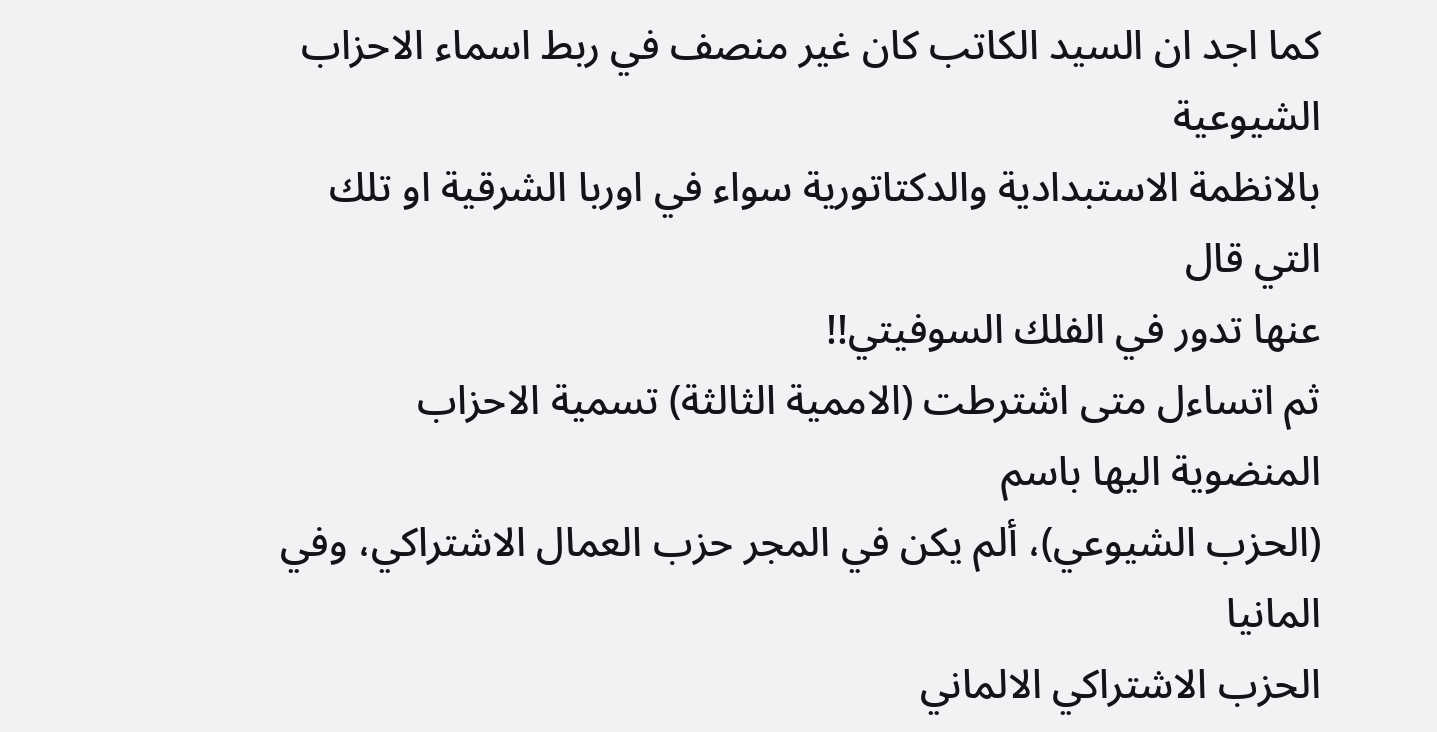كما اجد ان السيد الكاتب كان غير منصف في ربط اسماء الاحزاب الشيوعية
بالانظمة الاستبدادية والدكتاتورية سواء في اوربا الشرقية او تلك التي قال
عنها تدور في الفلك السوفيتي!!
ثم اتساءل متى اشترطت (الاممية الثالثة) تسمية الاحزاب المنضوية اليها باسم
(الحزب الشيوعي)، ألم يكن في المجر حزب العمال الاشتراكي، وفي المانيا
الحزب الاشتراكي الالماني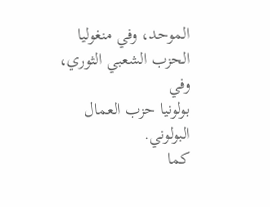الموحد، وفي منغوليا الحزب الشعبي الثوري، وفي
بولونيا حزب العمال البولوني.
كما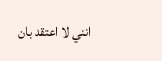انني لا اعتقد بان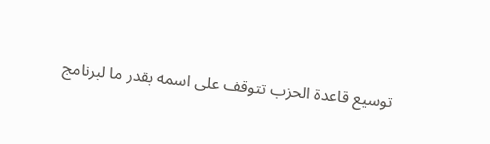توسيع قاعدة الحزب تتوقف على اسمه بقدر ما لبرنامج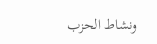ونشاط الحزب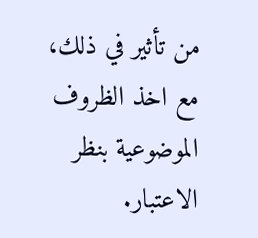من تأثير في ذلك، مع اخذ الظروف الموضوعية بنظر الاعتبار.